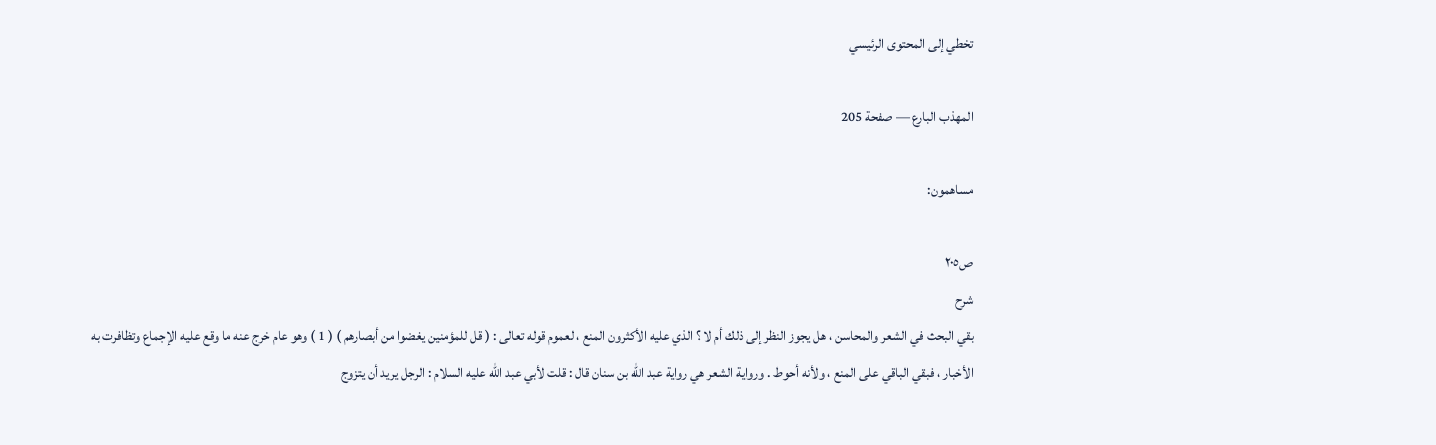تخطي إلى المحتوى الرئيسي

المهذب البارع — صفحة 205

مساهمون:

ص٢٠٥
شرح
بقي البحث في الشعر والمحاسن ، هل يجوز النظر إلى ذلك أم لا ؟ الذي عليه الأكثرون المنع ، لعموم قوله تعالى : ( قل للمؤمنين يغضوا من أبصارهم ) ( 1 ) وهو عام خرج عنه ما وقع عليه الإجماع وتظافرت به الأخبار ، فبقي الباقي على المنع ، ولأنه أحوط . ورواية الشعر هي رواية عبد الله بن سنان قال : قلت لأبي عبد الله عليه السلام : الرجل يريد أن يتزوج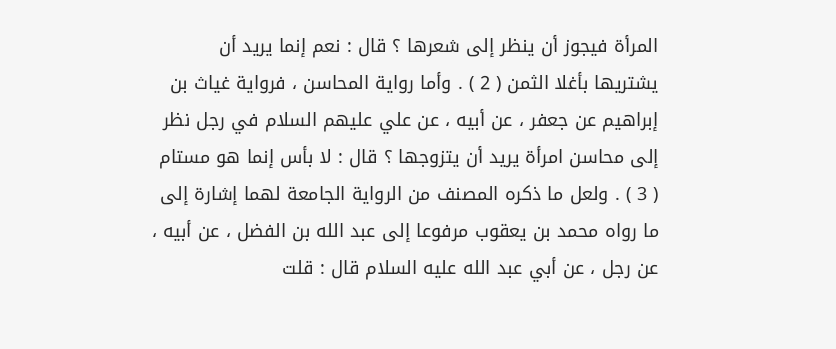المرأة فيجوز أن ينظر إلى شعرها ؟ قال : نعم إنما يريد أن يشتريها بأغلا الثمن ( 2 ) . وأما رواية المحاسن ، فرواية غياث بن إبراهيم عن جعفر ، عن أبيه ، عن علي عليهم السلام في رجل نظر إلى محاسن امرأة يريد أن يتزوجها ؟ قال : لا بأس إنما هو مستام ( 3 ) . ولعل ما ذكره المصنف من الرواية الجامعة لهما إشارة إلى ما رواه محمد بن يعقوب مرفوعا إلى عبد الله بن الفضل ، عن أبيه ، عن رجل ، عن أبي عبد الله عليه السلام قال : قلت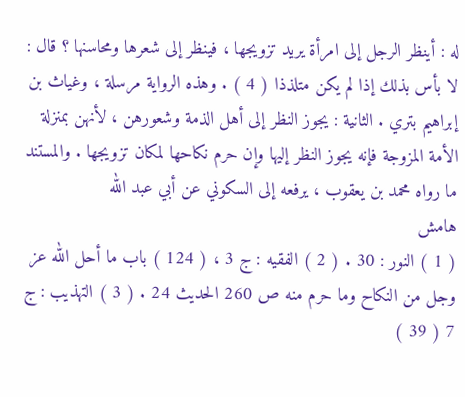له : أينظر الرجل إلى امرأة يريد تزويجها ، فينظر إلى شعرها ومحاسنها ؟ قال : لا بأس بذلك إذا لم يكن متلذذا ( 4 ) . وهذه الرواية مرسلة ، وغياث بن إبراهيم بتري . الثانية : يجوز النظر إلى أهل الذمة وشعورهن ، لأنهن بمنزلة الأمة المزوجة فإنه يجوز النظر إليها وإن حرم نكاحها لمكان تزويجها . والمستند ما رواه محمد بن يعقوب ، يرفعه إلى السكوني عن أبي عبد الله
هامش
( 1 ) النور : 30 . ( 2 ) الفقيه : ج 3 ، ( 124 ) باب ما أحل الله عز وجل من النكاح وما حرم منه ص 260 الحديث 24 . ( 3 ) التهذيب : ج 7 ( 39 )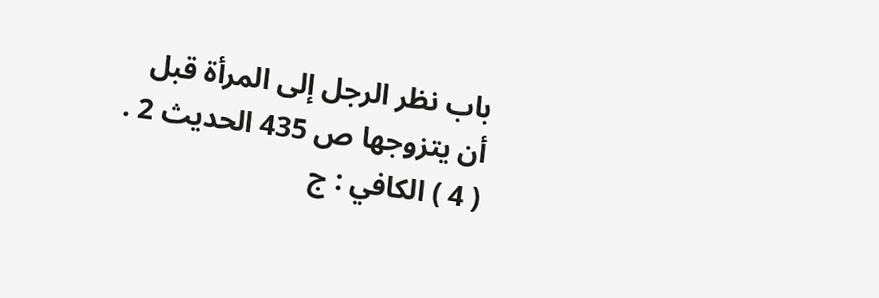باب نظر الرجل إلى المرأة قبل أن يتزوجها ص 435 الحديث 2 . ( 4 ) الكافي : ج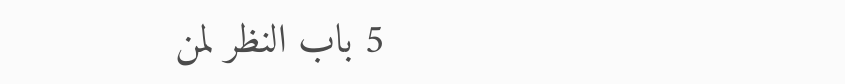5 باب النظر لمن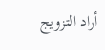أراد التزويج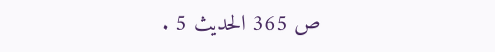ص 365 الحديث 5 .